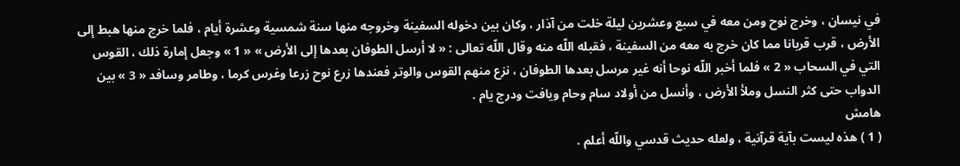في نيسان ، وخرج نوح ومن معه في سبع وعشرين ليلة خلت من آذار ، وكان بين دخوله السفينة وخروجه منها سنة شمسية وعشرة أيام ، فلما خرج منها هبط إلى الأرض ، قرب قربانا مما كان خرج به معه من السفينة ، فقبله اللّه منه وقال اللّه تعالى : « لا أرسل الطوفان بعدها إلى الأرض » « 1 » وجعل إمارة ذلك ، القوس التي في السحاب « 2 » فلما أخبر اللّه نوحا أنه غير مرسل بعدها الطوفان ، نزع منهم القوس والوتر فعندها زرع نوح زرعا وغرس كرما ، وطامر وسافد « 3 » بين الدواب حتى كثر النسل وملأ الأرض ، وأنسل من أولاد سام وحام ويافت ودرج يام .
هامش
( 1 ) هذه ليست بآية قرآنية ، ولعله حديث قدسي واللّه أعلم .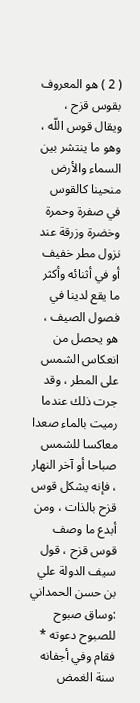( 2 ) هو المعروف بقوس قزح ، ويقال قوس اللّه ، وهو ما ينتشر بين السماء والأرض منحينا كالقوس في صفرة وحمرة وخضرة وزرقة عند نزول مطر خفيف أو في أثنائه وأكثر ما يقع لدينا في فصول الصيف ، هو يحصل من انعكاس الشمس على المطر ، وقد جرت ذلك عندما رميت بالماء صعدا معاكسا للشمس صباحا أو آخر النهار ، فإنه يشكل قوس قزح بالذات ، ومن أبدع ما وصف قوس قزح ، قول سيف الدولة علي بن حسن الحمداني :وساق صبوح للصبوح دعوته * فقام وفي أجفانه سنة الغمض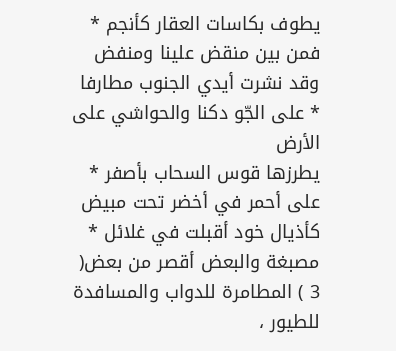يطوف بكاسات العقار كأنجم * فمن بين منقض علينا ومنفض
وقد نشرت أيدي الجنوب مطارفا * على الجّو دكنا والحواشي على الأرض
يطرزها قوس السحاب بأصفر * على أحمر في أخضر تحت مبيض
كأذيال خود أقبلت في غلائل * مصبغة والبعض أقصر من بعض( 3 ) المطامرة للدواب والمسافدة للطيور ،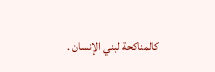كالمناكحة لبني الإنسان .